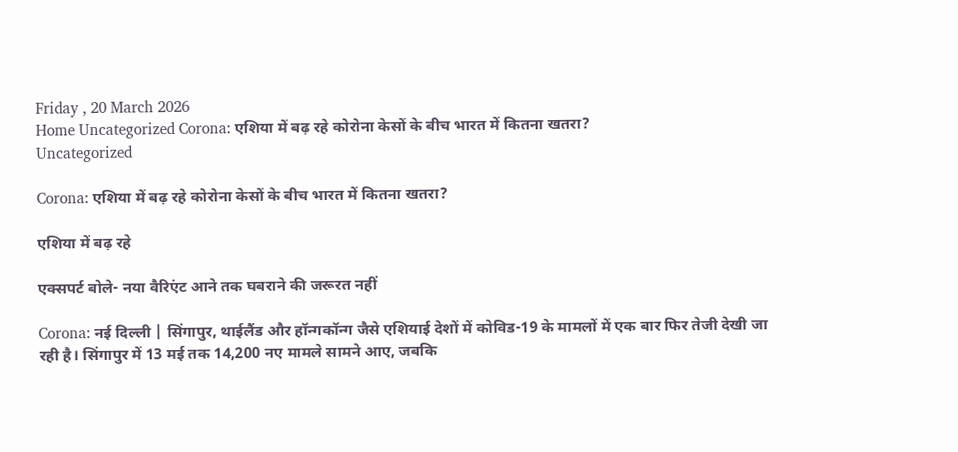Friday , 20 March 2026
Home Uncategorized Corona: एशिया में बढ़ रहे कोरोना केसों के बीच भारत में कितना खतरा?
Uncategorized

Corona: एशिया में बढ़ रहे कोरोना केसों के बीच भारत में कितना खतरा?

एशिया में बढ़ रहे

एक्सपर्ट बोले- नया वैरिएंट आने तक घबराने की जरूरत नहीं

Corona: नई दिल्ली | सिंगापुर, थाईलैंड और हॉन्गकॉन्ग जैसे एशियाई देशों में कोविड-19 के मामलों में एक बार फिर तेजी देखी जा रही है। सिंगापुर में 13 मई तक 14,200 नए मामले सामने आए, जबकि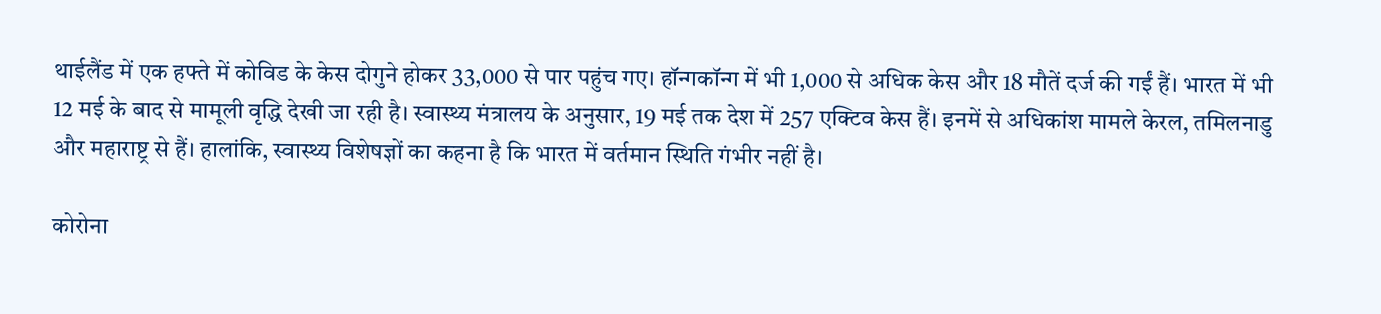थाईलैंड में एक हफ्ते में कोविड के केस दोगुने होकर 33,000 से पार पहुंच गए। हॉन्गकॉन्ग में भी 1,000 से अधिक केस और 18 मौतें दर्ज की गईं हैं। भारत में भी 12 मई के बाद से मामूली वृद्धि देखी जा रही है। स्वास्थ्य मंत्रालय के अनुसार, 19 मई तक देश में 257 एक्टिव केस हैं। इनमें से अधिकांश मामले केरल, तमिलनाडु और महाराष्ट्र से हैं। हालांकि, स्वास्थ्य विशेषज्ञों का कहना है कि भारत में वर्तमान स्थिति गंभीर नहीं है।

कोरोना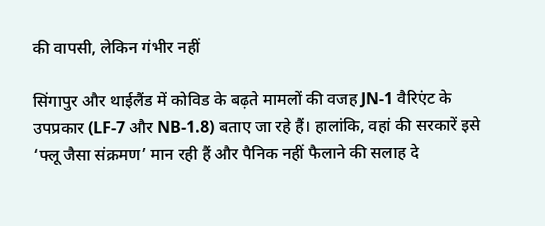की वापसी, लेकिन गंभीर नहीं

सिंगापुर और थाईलैंड में कोविड के बढ़ते मामलों की वजह JN-1 वैरिएंट के उपप्रकार (LF-7 और NB-1.8) बताए जा रहे हैं। हालांकि, वहां की सरकारें इसे ‘फ्लू जैसा संक्रमण’ मान रही हैं और पैनिक नहीं फैलाने की सलाह दे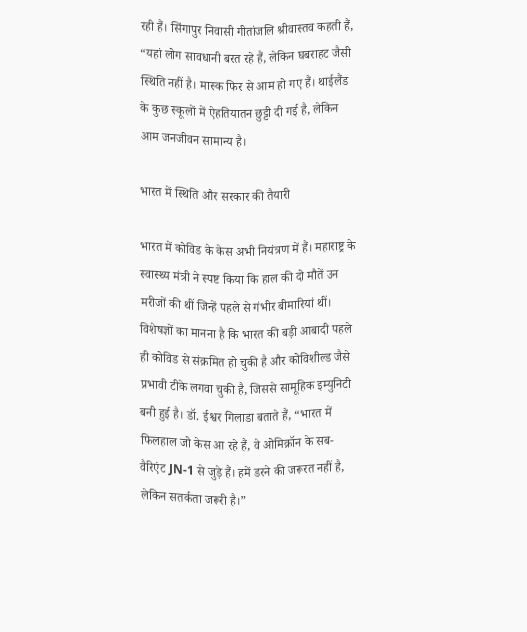रही हैं। सिंगापुर निवासी गीतांजलि श्रीवास्तव कहती हैं, “यहां लोग सावधानी बरत रहे हैं, लेकिन घबराहट जैसी स्थिति नहीं है। मास्क फिर से आम हो गए हैं। थाईलैंड के कुछ स्कूलों में ऐहतियातन छुट्टी दी गई है, लेकिन आम जनजीवन सामान्य है।

भारत में स्थिति और सरकार की तैयारी

भारत में कोविड के केस अभी नियंत्रण में हैं। महाराष्ट्र के स्वास्थ्य मंत्री ने स्पष्ट किया कि हाल की दो मौतें उन मरीजों की थीं जिन्हें पहले से गंभीर बीमारियां थीं। विशेषज्ञों का मानना है कि भारत की बड़ी आबादी पहले ही कोविड से संक्रमित हो चुकी है और कोविशील्ड जैसे प्रभावी टीके लगवा चुकी है, जिससे सामूहिक इम्युनिटी बनी हुई है। डॉ. ईश्वर गिलाडा बताते हैं, “भारत में फिलहाल जो केस आ रहे हैं, वे ओमिक्रॉन के सब-वैरिएंट JN-1 से जुड़े हैं। हमें डरने की जरूरत नहीं है, लेकिन सतर्कता जरूरी है।”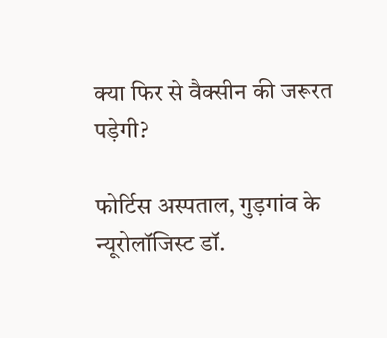क्या फिर से वैक्सीन की जरूरत पड़ेगी?

फोर्टिस अस्पताल, गुड़गांव के न्यूरोलॉजिस्ट डॉ.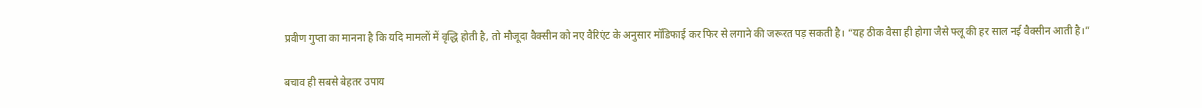प्रवीण गुप्ता का मानना है कि यदि मामलों में वृद्धि होती है, तो मौजूदा वैक्सीन को नए वैरिएंट के अनुसार मॉडिफाई कर फिर से लगाने की जरूरत पड़ सकती है। “यह ठीक वैसा ही होगा जैसे फ्लू की हर साल नई वैक्सीन आती है।”

बचाव ही सबसे बेहतर उपाय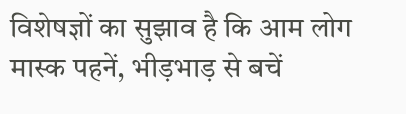विशेषज्ञों का सुझाव है कि आम लोग मास्क पहनें, भीड़भाड़ से बचें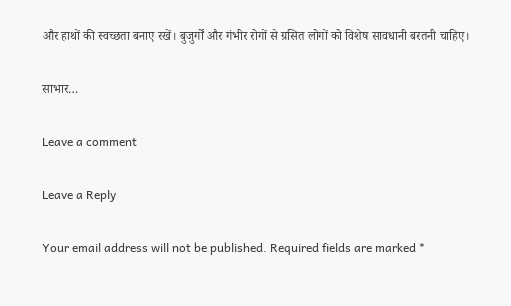और हाथों की स्वच्छता बनाए रखें। बुजुर्गों और गंभीर रोगों से ग्रसित लोगों को विशेष सावधानी बरतनी चाहिए।

साभार…

Leave a comment

Leave a Reply

Your email address will not be published. Required fields are marked *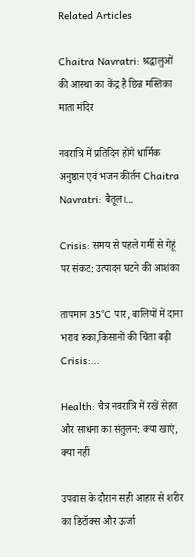Related Articles

Chaitra Navratri: श्रद्धालुओं की आस्था का केंद्र है छिन्न मस्तिका माता मंदिर

नवरात्रि में प्रतिदिन होंगे धार्मिक अनुष्ठान एवं भजन कीर्तन Chaitra Navratri: बैतूल।...

Crisis: समय से पहले गर्मी से गेहूं पर संकट: उत्पादन घटने की आशंका

तापमान 35°C पार, बालियों में दाना भराव रुका,किसानों की चिंता बढ़ी Crisis:...

Health: चैत्र नवरात्रि में रखें सेहत और साधना का संतुलन: क्या खाएं, क्या नहीं

उपवास के दौरान सही आहार से शरीर का डिटॉक्स और ऊर्जा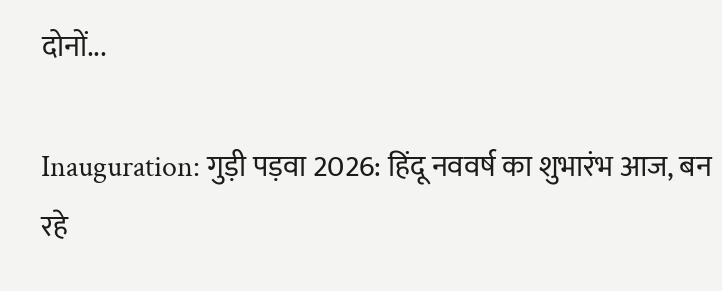दोनों...

Inauguration: गुड़ी पड़वा 2026: हिंदू नववर्ष का शुभारंभ आज, बन रहे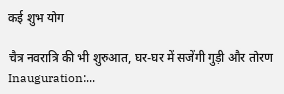कई शुभ योग

चैत्र नवरात्रि की भी शुरुआत, घर-घर में सजेंगी गुड़ी और तोरण Inauguration:...